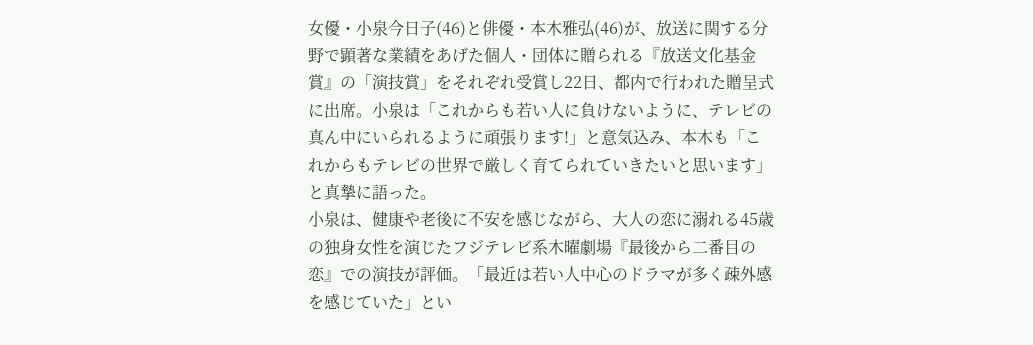女優・小泉今日子(46)と俳優・本木雅弘(46)が、放送に関する分野で顕著な業績をあげた個人・団体に贈られる『放送文化基金賞』の「演技賞」をそれぞれ受賞し22日、都内で行われた贈呈式に出席。小泉は「これからも若い人に負けないように、テレビの真ん中にいられるように頑張ります!」と意気込み、本木も「これからもテレビの世界で厳しく育てられていきたいと思います」と真摯に語った。
小泉は、健康や老後に不安を感じながら、大人の恋に溺れる45歳の独身女性を演じたフジテレビ系木曜劇場『最後から二番目の恋』での演技が評価。「最近は若い人中心のドラマが多く疎外感を感じていた」とい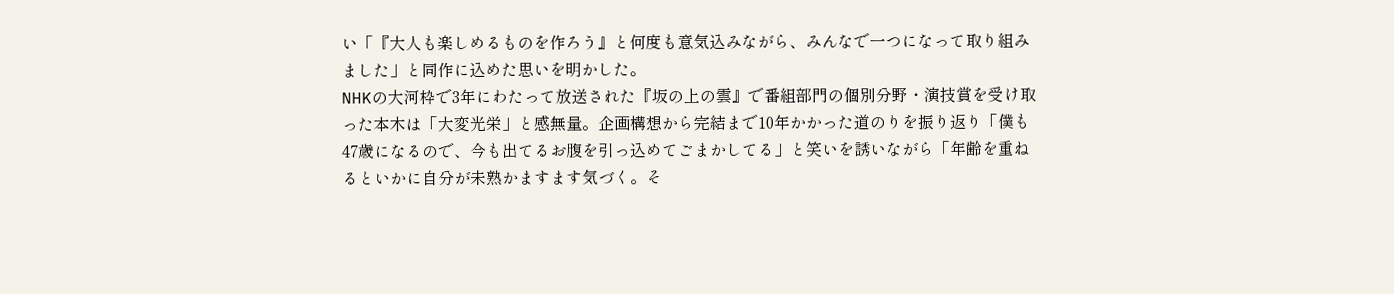い「『大人も楽しめるものを作ろう』と何度も意気込みながら、みんなで一つになって取り組みました」と同作に込めた思いを明かした。
NHKの大河枠で3年にわたって放送された『坂の上の雲』で番組部門の個別分野・演技賞を受け取った本木は「大変光栄」と感無量。企画構想から完結まで10年かかった道のりを振り返り「僕も47歳になるので、今も出てるお腹を引っ込めてごまかしてる」と笑いを誘いながら「年齢を重ねるといかに自分が未熟かますます気づく。そ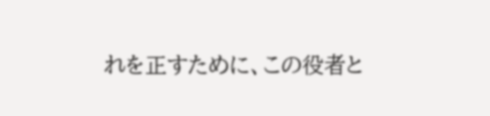れを正すために、この役者と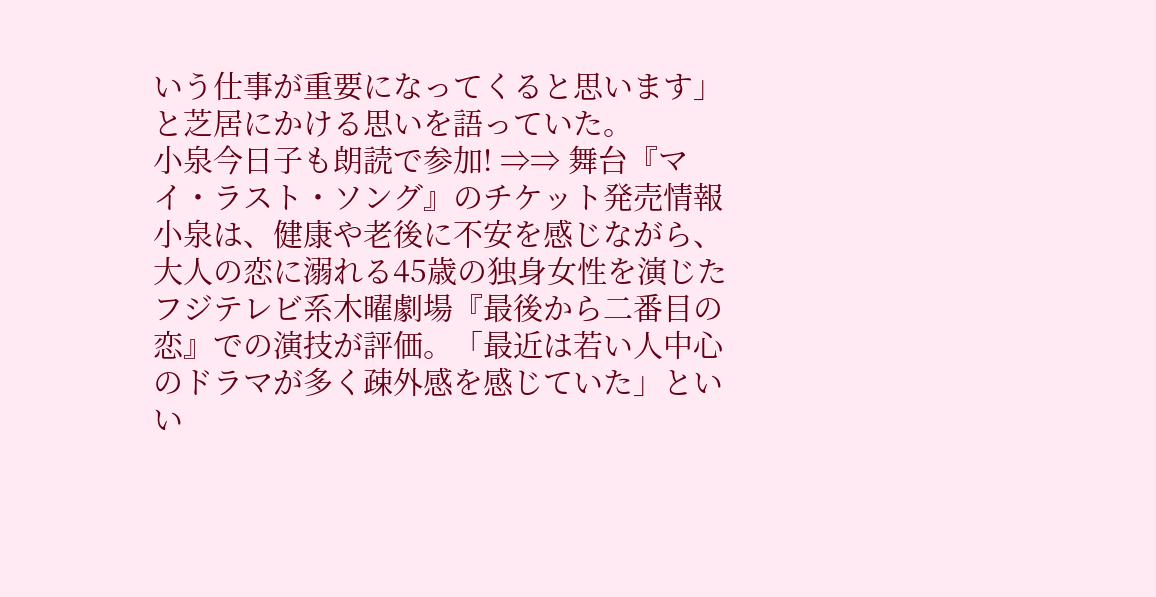いう仕事が重要になってくると思います」と芝居にかける思いを語っていた。
小泉今日子も朗読で参加! ⇒⇒ 舞台『マイ・ラスト・ソング』のチケット発売情報
小泉は、健康や老後に不安を感じながら、大人の恋に溺れる45歳の独身女性を演じたフジテレビ系木曜劇場『最後から二番目の恋』での演技が評価。「最近は若い人中心のドラマが多く疎外感を感じていた」といい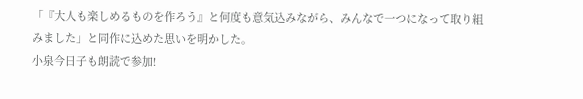「『大人も楽しめるものを作ろう』と何度も意気込みながら、みんなで一つになって取り組みました」と同作に込めた思いを明かした。
小泉今日子も朗読で参加!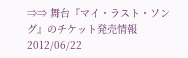⇒⇒ 舞台『マイ・ラスト・ソング』のチケット発売情報
2012/06/22